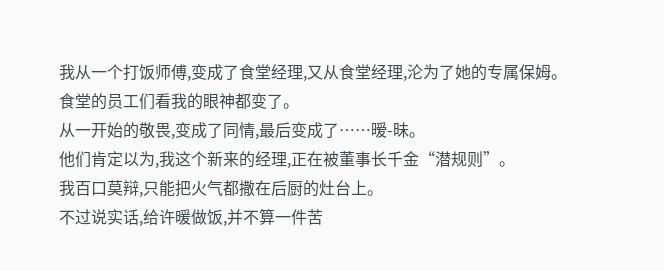我从一个打饭师傅,变成了食堂经理,又从食堂经理,沦为了她的专属保姆。
食堂的员工们看我的眼神都变了。
从一开始的敬畏,变成了同情,最后变成了……暧-昧。
他们肯定以为,我这个新来的经理,正在被董事长千金“潜规则”。
我百口莫辩,只能把火气都撒在后厨的灶台上。
不过说实话,给许暖做饭,并不算一件苦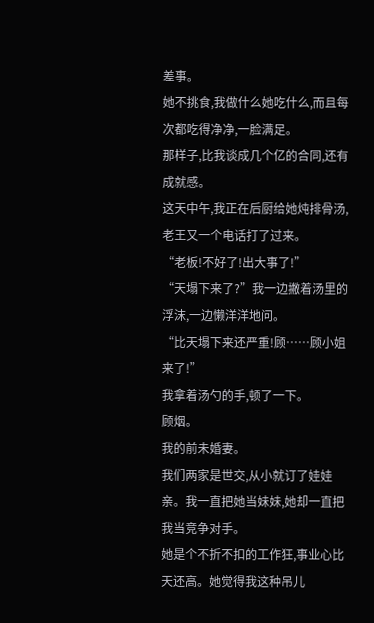差事。
她不挑食,我做什么她吃什么,而且每次都吃得净净,一脸满足。
那样子,比我谈成几个亿的合同,还有成就感。
这天中午,我正在后厨给她炖排骨汤,老王又一个电话打了过来。
“老板!不好了!出大事了!”
“天塌下来了?”我一边撇着汤里的浮沫,一边懒洋洋地问。
“比天塌下来还严重!顾……顾小姐来了!”
我拿着汤勺的手,顿了一下。
顾烟。
我的前未婚妻。
我们两家是世交,从小就订了娃娃亲。我一直把她当妹妹,她却一直把我当竞争对手。
她是个不折不扣的工作狂,事业心比天还高。她觉得我这种吊儿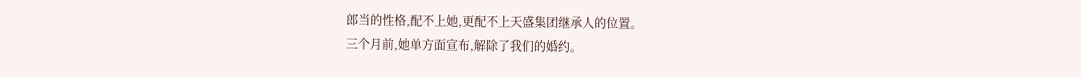郎当的性格,配不上她,更配不上天盛集团继承人的位置。
三个月前,她单方面宣布,解除了我们的婚约。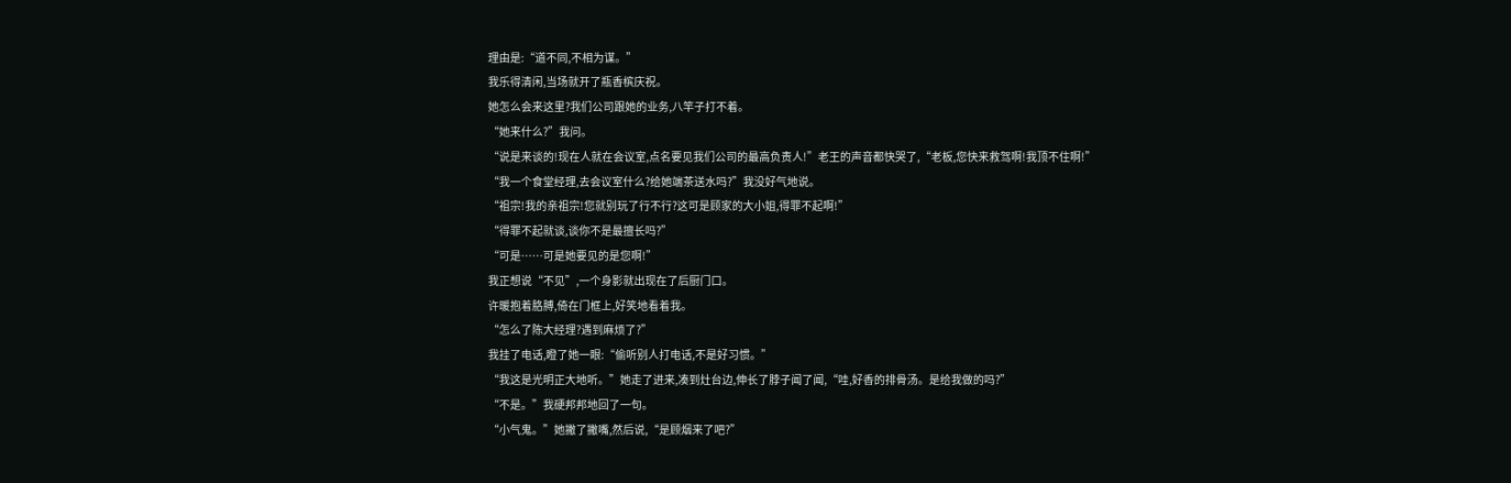理由是:“道不同,不相为谋。”
我乐得清闲,当场就开了瓶香槟庆祝。
她怎么会来这里?我们公司跟她的业务,八竿子打不着。
“她来什么?”我问。
“说是来谈的!现在人就在会议室,点名要见我们公司的最高负责人!”老王的声音都快哭了,“老板,您快来救驾啊!我顶不住啊!”
“我一个食堂经理,去会议室什么?给她端茶送水吗?”我没好气地说。
“祖宗!我的亲祖宗!您就别玩了行不行?这可是顾家的大小姐,得罪不起啊!”
“得罪不起就谈,谈你不是最擅长吗?”
“可是……可是她要见的是您啊!”
我正想说“不见”,一个身影就出现在了后厨门口。
许暖抱着胳膊,倚在门框上,好笑地看着我。
“怎么了陈大经理?遇到麻烦了?”
我挂了电话,瞪了她一眼:“偷听别人打电话,不是好习惯。”
“我这是光明正大地听。”她走了进来,凑到灶台边,伸长了脖子闻了闻,“哇,好香的排骨汤。是给我做的吗?”
“不是。”我硬邦邦地回了一句。
“小气鬼。”她撇了撇嘴,然后说,“是顾烟来了吧?”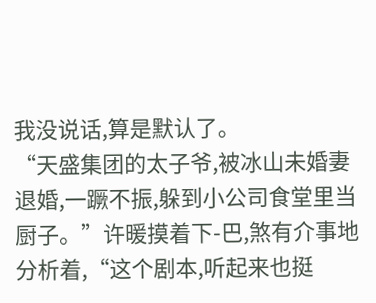我没说话,算是默认了。
“天盛集团的太子爷,被冰山未婚妻退婚,一蹶不振,躲到小公司食堂里当厨子。”许暖摸着下-巴,煞有介事地分析着,“这个剧本,听起来也挺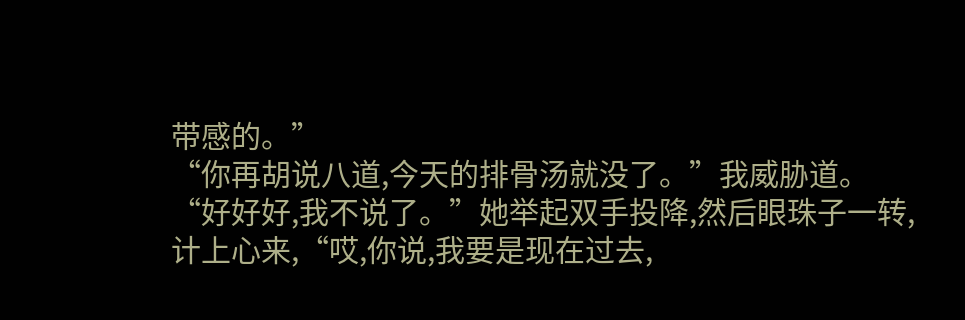带感的。”
“你再胡说八道,今天的排骨汤就没了。”我威胁道。
“好好好,我不说了。”她举起双手投降,然后眼珠子一转,计上心来,“哎,你说,我要是现在过去,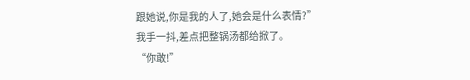跟她说,你是我的人了,她会是什么表情?”
我手一抖,差点把整锅汤都给掀了。
“你敢!”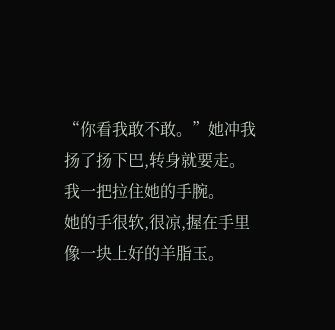“你看我敢不敢。”她冲我扬了扬下巴,转身就要走。
我一把拉住她的手腕。
她的手很软,很凉,握在手里像一块上好的羊脂玉。